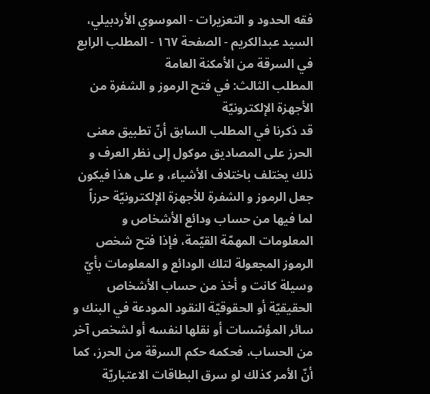فقه الحدود و التعزيرات - الموسوي الأردبيلي، السيد عبدالكريم - الصفحة ١٦٧ - المطلب الرابع في السرقة من الأمكنة العامة
المطلب الثالث: في فتح الرموز و الشفرة من الأجهزة الإلكترونيّة
قد ذكرنا في المطلب السابق أنّ تطبيق معنى الحرز على المصاديق موكول إلى نظر العرف و ذلك يختلف باختلاف الأشياء، و على هذا فيكون جعل الرموز و الشفرة للأجهزة الإلكترونيّة حرزاً لما فيها من حساب ودائع الأشخاص و المعلومات المهمّة القيّمة، فإذا فتح شخص الرموز المجعولة لتلك الودائع و المعلومات بأيّ وسيلة كانت و أخذ من حساب الأشخاص الحقيقيّة أو الحقوقيّة النقود المودعة في البنك و سائر المؤسّسات أو نقلها لنفسه أو لشخص آخر من الحساب، فحكمه حكم السرقة من الحرز، كما أنّ الأمر كذلك لو سرق البطاقات الاعتباريّة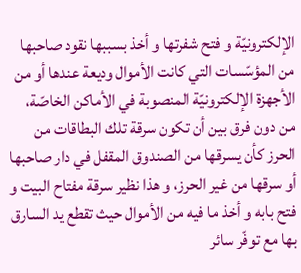الإلكترونيّة و فتح شفرتها و أخذ بسببها نقود صاحبها من المؤسّسات التي كانت الأموال وديعة عندها أو من الأجهزة الإلكترونيّة المنصوبة في الأماكن الخاصّة، من دون فرق بين أن تكون سرقة تلك البطاقات من الحرز كأن يسرقها من الصندوق المقفل في دار صاحبها أو سرقها من غير الحرز، و هذا نظير سرقة مفتاح البيت و فتح بابه و أخذ ما فيه من الأموال حيث تقطع يد السارق بها مع توفّر سائر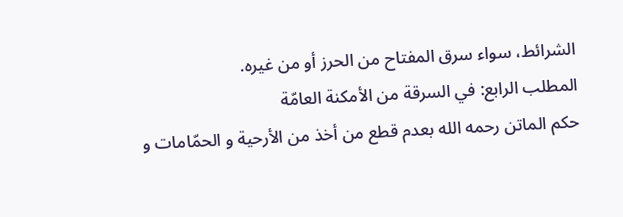الشرائط، سواء سرق المفتاح من الحرز أو من غيره.
المطلب الرابع: في السرقة من الأمكنة العامّة
حكم الماتن رحمه الله بعدم قطع من أخذ من الأرحية و الحمّامات و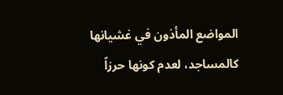المواضع المأذون في غشيانها كالمساجد، لعدم كونها حرزاً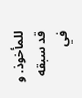للمأخوذ. و قد سبقه في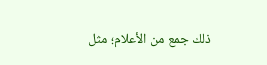ذلك جمع من الأعلام؛ مثل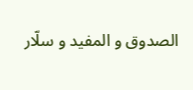الصدوق و المفيد و سلّار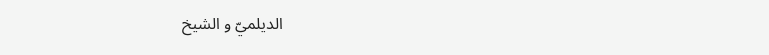الديلميّ و الشيخ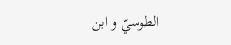الطوسيّ و ابن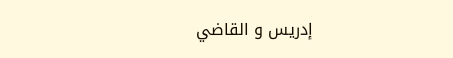إدريس و القاضي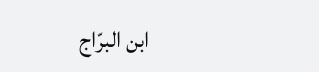ابن البرّاج